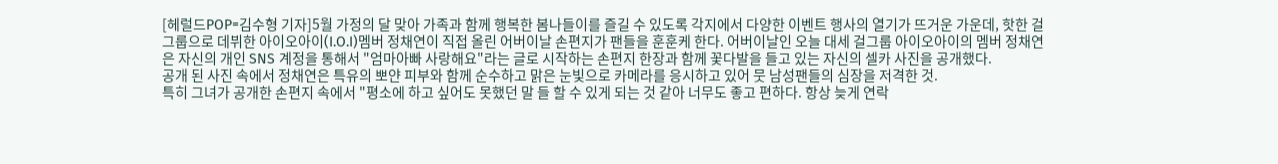[헤럴드POP=김수형 기자]5월 가정의 달 맞아 가족과 함께 행복한 봄나들이를 즐길 수 있도록 각지에서 다양한 이벤트 행사의 열기가 뜨거운 가운데, 핫한 걸그룹으로 데뷔한 아이오아이(I.O.I)멤버 정채연이 직접 올린 어버이날 손편지가 팬들을 훈훈케 한다. 어버이날인 오늘 대세 걸그룹 아이오아이의 멤버 정채연은 자신의 개인 SNS 계정을 통해서 "엄마아빠 사랑해요"라는 글로 시작하는 손편지 한장과 함께 꽃다발을 들고 있는 자신의 셀카 사진을 공개했다.
공개 된 사진 속에서 정채연은 특유의 뽀얀 피부와 함께 순수하고 맑은 눈빛으로 카메라를 응시하고 있어 뭇 남성팬들의 심장을 저격한 것.
특히 그녀가 공개한 손편지 속에서 "평소에 하고 싶어도 못했던 말 들 할 수 있게 되는 것 같아 너무도 좋고 편하다. 항상 늦게 연락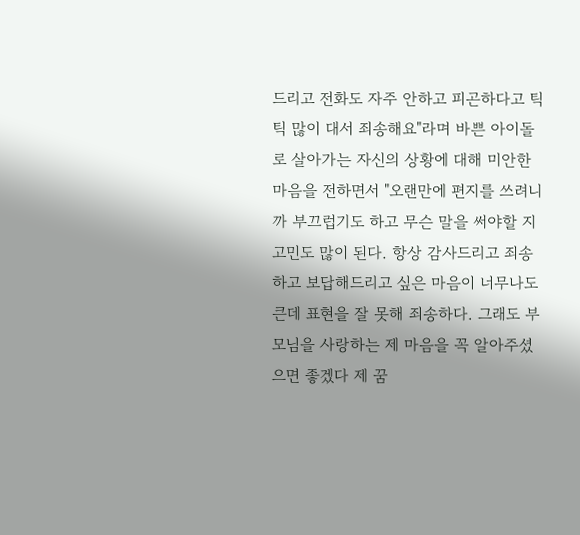드리고 전화도 자주 안하고 피곤하다고 틱틱 많이 대서 죄송해요"라며 바쁜 아이돌로 살아가는 자신의 상황에 대해 미안한 마음을 전하면서 "오랜만에 편지를 쓰려니까 부끄럽기도 하고 무슨 말을 써야할 지 고민도 많이 된다. 항상 감사드리고 죄송하고 보답해드리고 싶은 마음이 너무나도 큰데 표현을 잘 못해 죄송하다. 그래도 부모님을 사랑하는 제 마음을 꼭 알아주셨으면 좋겠다 제 꿈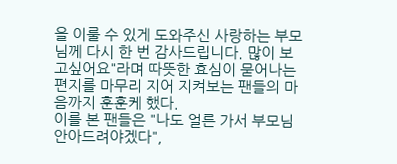을 이룰 수 있게 도와주신 사랑하는 부모님께 다시 한 번 감사드립니다. 많이 보고싶어요"라며 따뜻한 효심이 묻어나는 편지를 마무리 지어 지켜보는 팬들의 마음까지 훈훈케 했다.
이를 본 팬들은 "나도 얼른 가서 부모님 안아드려야겠다",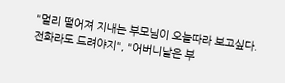"멀리 떨어져 지내는 부모님이 오늘따라 보고싶다. 전화라도 드려야지", "어버니날은 부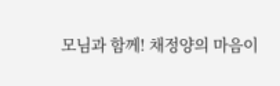모님과 함께! 채정양의 마음이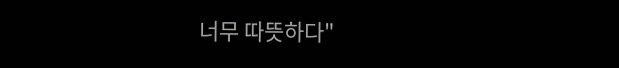너무 따뜻하다"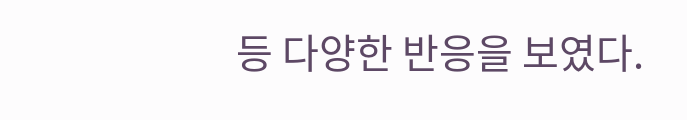등 다양한 반응을 보였다.